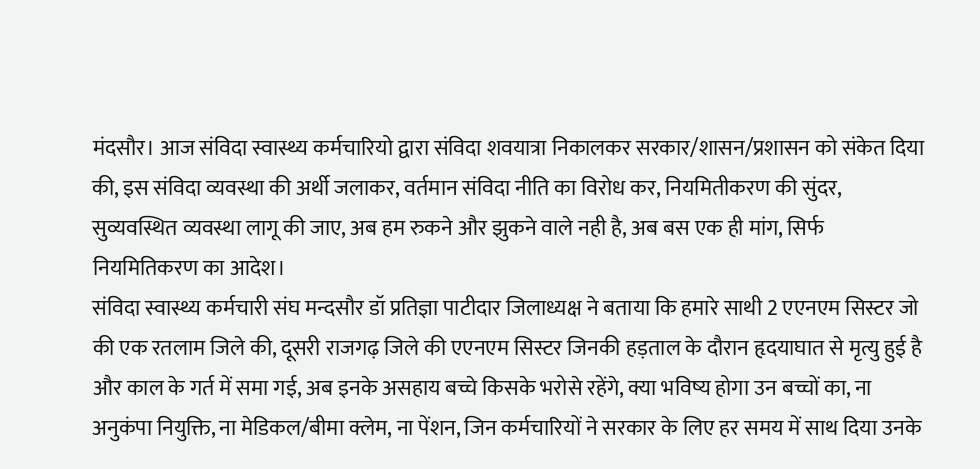मंदसौर। आज संविदा स्वास्थ्य कर्मचारियो द्वारा संविदा शवयात्रा निकालकर सरकार/शासन/प्रशासन को संकेत दिया की, इस संविदा व्यवस्था की अर्थी जलाकर, वर्तमान संविदा नीति का विरोध कर, नियमितीकरण की सुंदर, सुव्यवस्थित व्यवस्था लागू की जाए, अब हम रुकने और झुकने वाले नही है, अब बस एक ही मांग, सिर्फ नियमितिकरण का आदेश।
संविदा स्वास्थ्य कर्मचारी संघ मन्दसौर डॉ प्रतिज्ञा पाटीदार जिलाध्यक्ष ने बताया कि हमारे साथी 2 एएनएम सिस्टर जो की एक रतलाम जिले की, दूसरी राजगढ़ जिले की एएनएम सिस्टर जिनकी हड़ताल के दौरान हृदयाघात से मृत्यु हुई है और काल के गर्त में समा गई, अब इनके असहाय बच्चे किसके भरोसे रहेंगे, क्या भविष्य होगा उन बच्चों का, ना अनुकंपा नियुक्ति, ना मेडिकल/बीमा क्लेम, ना पेंशन, जिन कर्मचारियों ने सरकार के लिए हर समय में साथ दिया उनके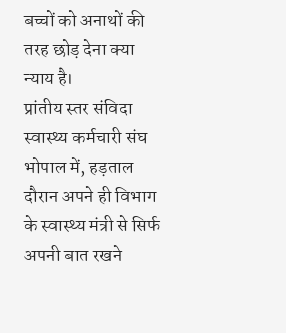बच्चों को अनाथों की तरह छोड़ देना क्या न्याय है।
प्रांतीय स्तर संविदा स्वास्थ्य कर्मचारी संघ भोपाल में, हड़ताल दौरान अपने ही विभाग के स्वास्थ्य मंत्री से सिर्फ अपनी बात रखने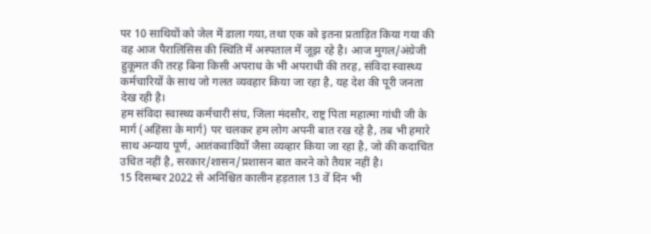पर 10 साथियों को जेल में डाला गया, तथा एक को इतना प्रताड़ित किया गया की वह आज पैरालिसिस की स्थिति में अस्पताल में जूझ रहे है। आज मुगल/अंग्रेजी हुकूमत की तरह बिना किसी अपराध के भी अपराधी की तरह, संविदा स्वास्थ्य कर्मचारियों के साथ जो गलत व्यवहार किया जा रहा है, यह देश की पूरी जनता देख रही है।
हम संविदा स्वास्थ्य कर्मचारी संघ, जिला मंदसौर, राष्ट्र पिता महात्मा गांधी जी के मार्ग (अहिंसा के मार्ग) पर चलकर हम लोग अपनी बात रख रहे है, तब भी हमारे साथ अन्याय पूर्ण, आतंकवादियों जैसा व्यव्हार किया जा रहा है, जो की कदाचित उचित नहीं है, सरकार/शासन/प्रशासन बात करने को तैयार नहीं है।
15 दिसम्बर 2022 से अनिश्चित कालीन हड़ताल 13 वें दिन भी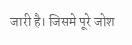जारी है। जिसमे पूरे जोश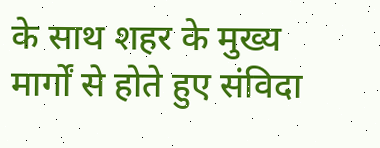के साथ शहर के मुख्य मार्गों से होते हुए संविदा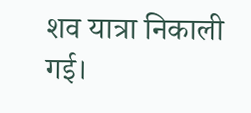शव यात्रा निकाली गई।